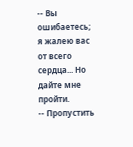-- Вы ошибаетесь; я жалею вас от всего сердца... Но дайте мне пройти.
-- Пропустить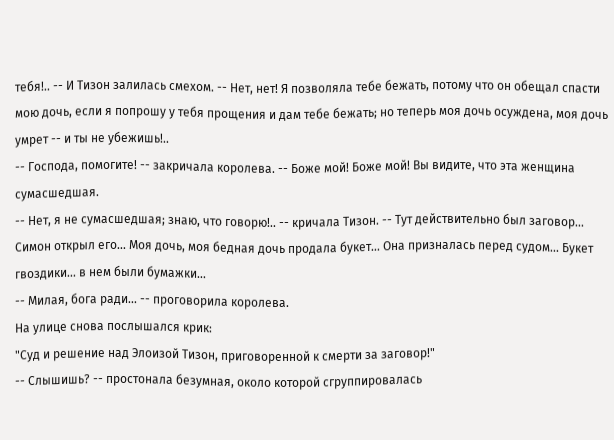тебя!.. -- И Тизон залилась смехом. -- Нет, нет! Я позволяла тебе бежать, потому что он обещал спасти мою дочь, если я попрошу у тебя прощения и дам тебе бежать; но теперь моя дочь осуждена, моя дочь умрет -- и ты не убежишь!..
-- Господа, помогите! -- закричала королева. -- Боже мой! Боже мой! Вы видите, что эта женщина сумасшедшая.
-- Нет, я не сумасшедшая; знаю, что говорю!.. -- кричала Тизон. -- Тут действительно был заговор... Симон открыл его... Моя дочь, моя бедная дочь продала букет... Она призналась перед судом... Букет гвоздики... в нем были бумажки...
-- Милая, бога ради... -- проговорила королева.
На улице снова послышался крик:
"Суд и решение над Элоизой Тизон, приговоренной к смерти за заговор!"
-- Слышишь? -- простонала безумная, около которой сгруппировалась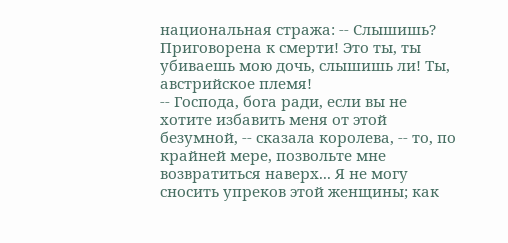национальная стража: -- Слышишь? Приговорена к смерти! Это ты, ты убиваешь мою дочь, слышишь ли! Ты, австрийское племя!
-- Господа, бога ради, если вы не хотите избавить меня от этой безумной, -- сказала королева, -- то, по крайней мере, позвольте мне возвратиться наверх... Я не могу сносить упреков этой женщины; как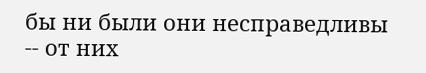бы ни были они несправедливы -- от них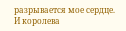разрывается мое сердце.
И королева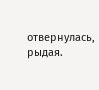отвернулась, рыдая.